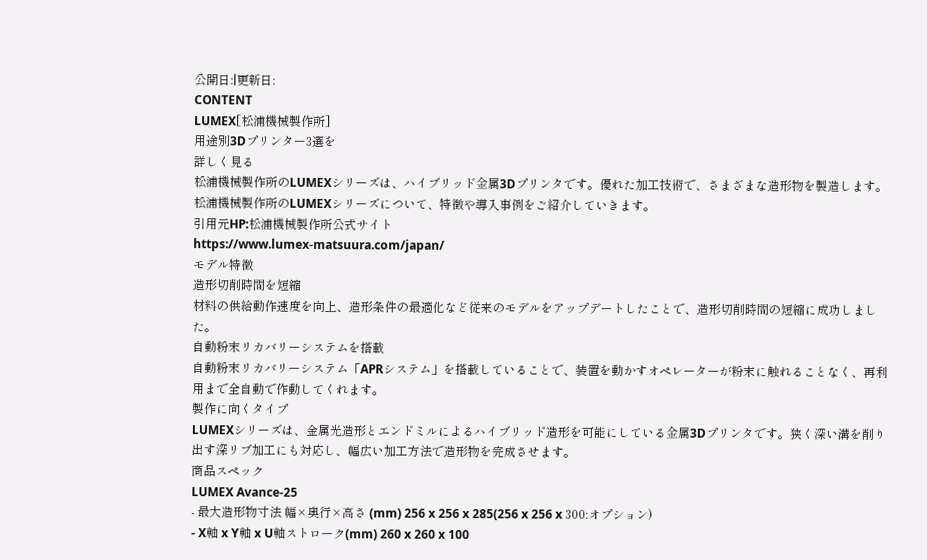公開日:|更新日:
CONTENT
LUMEX[松浦機械製作所]
用途別3Dプリンター3選を
詳しく見る
松浦機械製作所のLUMEXシリーズは、ハイブリッド⾦属3Dプリンタです。優れた加工技術で、さまざまな造形物を製造します。松浦機械製作所のLUMEXシリーズについて、特徴や導入事例をご紹介していきます。
引用元HP:松浦機械製作所公式サイト
https://www.lumex-matsuura.com/japan/
モデル特徴
造形切削時間を短縮
材料の供給動作速度を向上、造形条件の最適化など従来のモデルをアップデートしたことで、造形切削時間の短縮に成功しました。
自動粉末リカバリーシステムを搭載
自動粉末リカバリーシステム「APRシステム」を搭載していることで、装置を動かすオペレーターが粉末に触れることなく、再利用まで全自動で作動してくれます。
製作に向くタイプ
LUMEXシリーズは、金属光造形とエンドミルによるハイブリッド造形を可能にしている⾦属3Dプリンタです。狭く深い溝を削り出す深リブ加工にも対応し、幅広い加工方法で造形物を完成させます。
商品スペック
LUMEX Avance-25
- 最大造形物寸法 幅×奥行×高さ (mm) 256 x 256 x 285(256 x 256 x 300:オプション)
- X軸 x Y軸 x U軸ストローク(mm) 260 x 260 x 100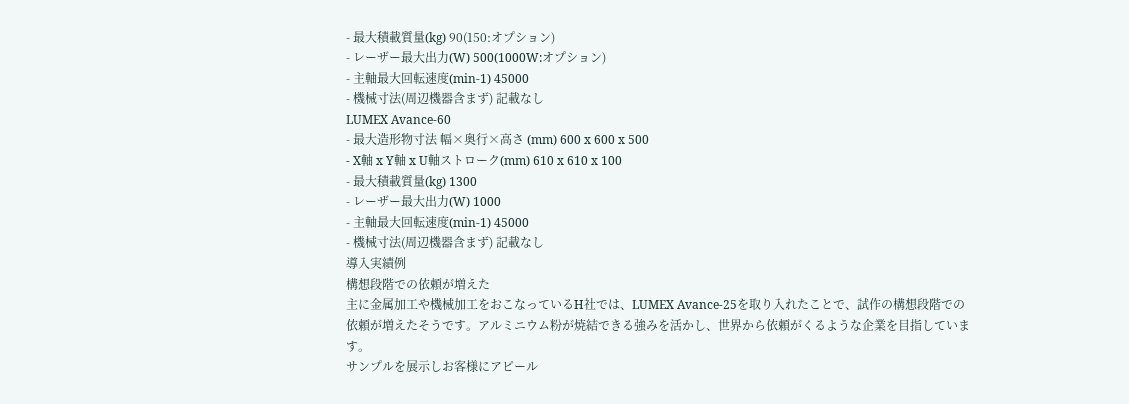- 最大積載質量(kg) 90(150:オプション)
- レーザー最大出力(W) 500(1000W:オプション)
- 主軸最大回転速度(min-1) 45000
- 機械寸法(周辺機器含まず) 記載なし
LUMEX Avance-60
- 最大造形物寸法 幅×奥行×高さ (mm) 600 x 600 x 500
- X軸 x Y軸 x U軸ストローク(mm) 610 x 610 x 100
- 最大積載質量(kg) 1300
- レーザー最大出力(W) 1000
- 主軸最大回転速度(min-1) 45000
- 機械寸法(周辺機器含まず) 記載なし
導入実績例
構想段階での依頼が増えた
主に金属加工や機械加工をおこなっているH社では、LUMEX Avance-25を取り入れたことで、試作の構想段階での依頼が増えたそうです。アルミニウム粉が焼結できる強みを活かし、世界から依頼がくるような企業を目指しています。
サンプルを展示しお客様にアピール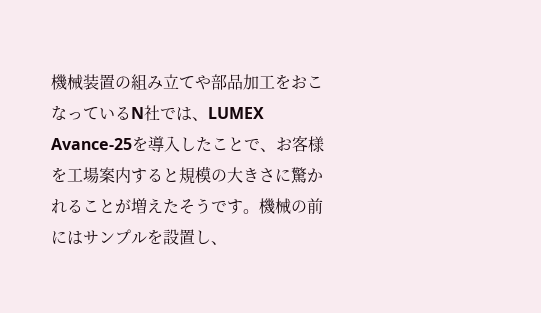機械装置の組み立てや部品加工をおこなっているN社では、LUMEX Avance-25を導入したことで、お客様を工場案内すると規模の大きさに驚かれることが増えたそうです。機械の前にはサンプルを設置し、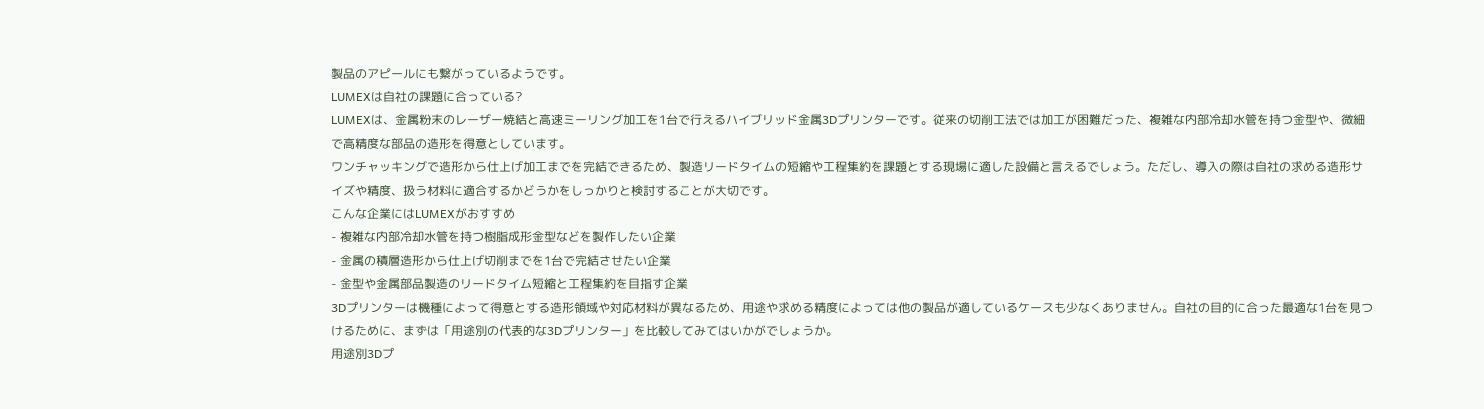製品のアピールにも繋がっているようです。
LUMEXは自社の課題に合っている?
LUMEXは、金属粉末のレーザー焼結と高速ミーリング加工を1台で行えるハイブリッド金属3Dプリンターです。従来の切削工法では加工が困難だった、複雑な内部冷却水管を持つ金型や、微細で高精度な部品の造形を得意としています。
ワンチャッキングで造形から仕上げ加工までを完結できるため、製造リードタイムの短縮や工程集約を課題とする現場に適した設備と言えるでしょう。ただし、導入の際は自社の求める造形サイズや精度、扱う材料に適合するかどうかをしっかりと検討することが大切です。
こんな企業にはLUMEXがおすすめ
- 複雑な内部冷却水管を持つ樹脂成形金型などを製作したい企業
- 金属の積層造形から仕上げ切削までを1台で完結させたい企業
- 金型や金属部品製造のリードタイム短縮と工程集約を目指す企業
3Dプリンターは機種によって得意とする造形領域や対応材料が異なるため、用途や求める精度によっては他の製品が適しているケースも少なくありません。自社の目的に合った最適な1台を見つけるために、まずは「用途別の代表的な3Dプリンター」を比較してみてはいかがでしょうか。
用途別3Dプ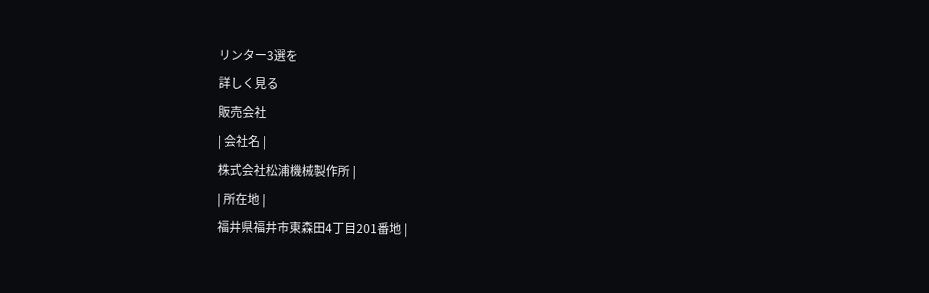リンター3選を
詳しく見る
販売会社
| 会社名 |
株式会社松浦機械製作所 |
| 所在地 |
福井県福井市東森田4丁目201番地 |